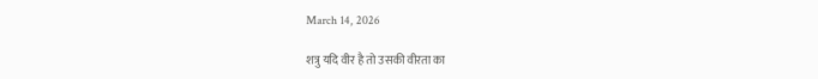March 14, 2026

शत्रु यदि वीर है तो उसकी वीरता का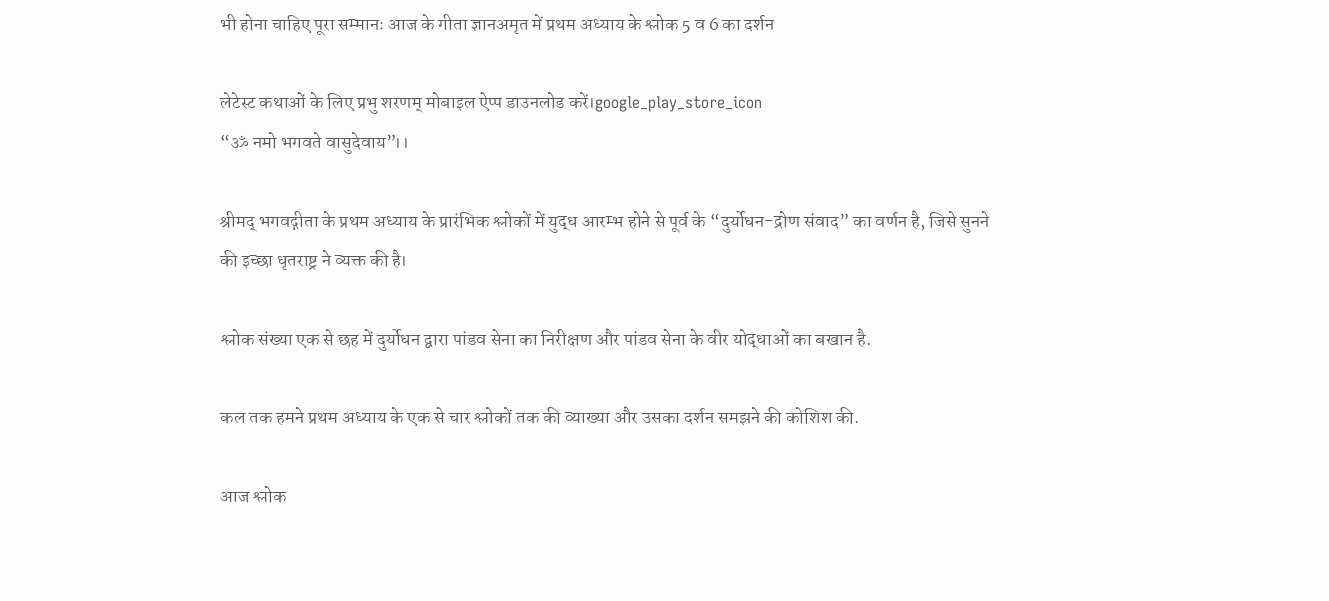भी होना चाहिए पूरा सम्मानः आज के गीता ज्ञानअमृत में प्रथम अध्याय के श्लोक 5 व 6 का दर्शन

लेटेस्ट कथाओं के लिए प्रभु शरणम् मोबाइल ऐप्प डाउनलोड करें।google_play_store_icon
“ॐ नमो भगवते वासुदेवाय”।।

श्रीमद् भगवद्गीता के प्रथम अध्याय के प्रारंभिक श्लोकों में युद्ध आरम्भ होने से पूर्व के “दुर्योधन-द्रोण संवाद” का वर्णन है, जिसे सुनने की इच्छा धृतराष्ट्र ने व्यक्त की है।

श्लोक संख्या एक से छह में दुर्योधन द्वारा पांडव सेना का निरीक्षण और पांडव सेना के वीर योद्धाओं का बखान है.

कल तक हमने प्रथम अध्याय के एक से चार श्लोकों तक की व्याख्या और उसका दर्शन समझने की कोशिश की.

आज श्लोक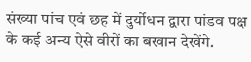संख्या पांच एवं छह में दुर्योधन द्वारा पांडव पक्ष के कई अन्य ऐसे वीरों का बखान देखेंगे.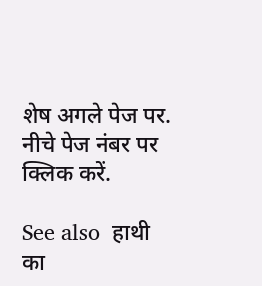शेष अगले पेज पर. नीचे पेज नंबर पर क्लिक करें.

See also  हाथी का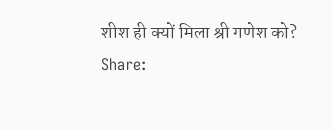शीश ही क्यों मिला श्री गणेश को?
Share: